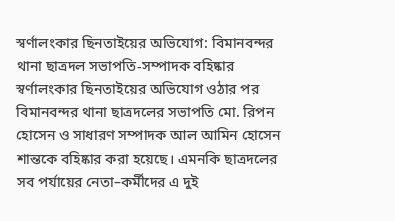স্বর্ণালংকার ছিনতাইয়ের অভিযোগ: বিমানবন্দর থানা ছাত্রদল সভাপতি-সম্পাদক বহিষ্কার
স্বর্ণালংকার ছিনতাইয়ের অভিযোগ ওঠার পর বিমানবন্দর থানা ছাত্রদলের সভাপতি মো. রিপন হোসেন ও সাধারণ সম্পাদক আল আমিন হোসেন শান্তকে বহিষ্কার করা হয়েছে। এমনকি ছাত্রদলের সব পর্যায়ের নেতা–কর্মীদের এ দুই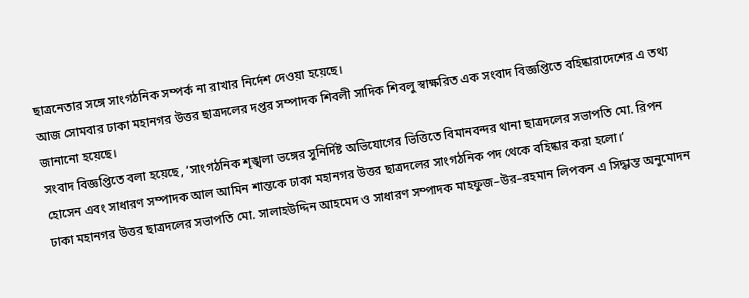ছাত্রনেতার সঙ্গে সাংগঠনিক সম্পর্ক না রাখার নির্দেশ দেওয়া হয়েছে।
আজ সোমবার ঢাকা মহানগর উত্তর ছাত্রদলের দপ্তর সম্পাদক শিবলী সাদিক শিবলু স্বাক্ষরিত এক সংবাদ বিজ্ঞপ্তিতে বহিষ্কারাদেশের এ তথ্য জানানো হয়েছে।
সংবাদ বিজ্ঞপ্তিতে বলা হয়েছে, ‘সাংগঠনিক শৃঙ্খলা ভঙ্গের সুনির্দিষ্ট অভিযোগের ভিত্তিতে বিমানবন্দর থানা ছাত্রদলের সভাপতি মো. রিপন হোসেন এবং সাধারণ সম্পাদক আল আমিন শান্তকে ঢাকা মহানগর উত্তর ছাত্রদলের সাংগঠনিক পদ থেকে বহিষ্কার করা হলো।’
ঢাকা মহানগর উত্তর ছাত্রদলের সভাপতি মো. সালাহউদ্দিন আহমেদ ও সাধারণ সম্পাদক মাহফুজ–উর–রহমান লিপকন এ সিদ্ধান্ত অনুমোদন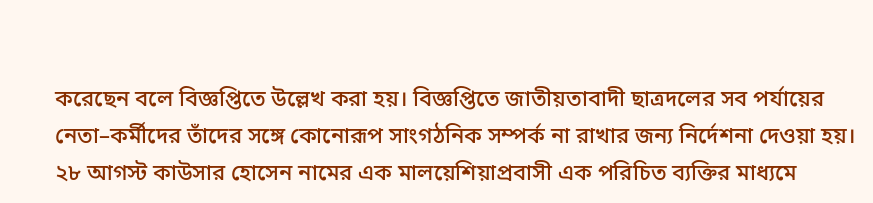করেছেন বলে বিজ্ঞপ্তিতে উল্লেখ করা হয়। বিজ্ঞপ্তিতে জাতীয়তাবাদী ছাত্রদলের সব পর্যায়ের নেতা–কর্মীদের তাঁদের সঙ্গে কোনোরূপ সাংগঠনিক সম্পর্ক না রাখার জন্য নির্দেশনা দেওয়া হয়।
২৮ আগস্ট কাউসার হোসেন নামের এক মালয়েশিয়াপ্রবাসী এক পরিচিত ব্যক্তির মাধ্যমে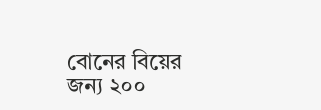বোনের বিয়ের জন্য ২০০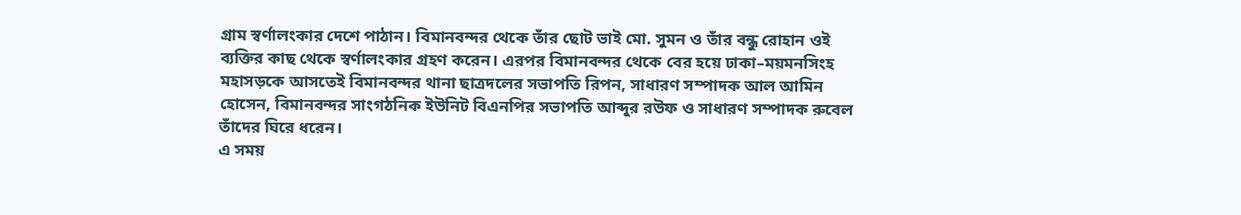গ্রাম স্বর্ণালংকার দেশে পাঠান। বিমানবন্দর থেকে তাঁর ছোট ভাই মো. সুমন ও তাঁর বন্ধু রোহান ওই ব্যক্তির কাছ থেকে স্বর্ণালংকার গ্রহণ করেন। এরপর বিমানবন্দর থেকে বের হয়ে ঢাকা–ময়মনসিংহ মহাসড়কে আসতেই বিমানবন্দর থানা ছাত্রদলের সভাপতি রিপন, সাধারণ সম্পাদক আল আমিন হোসেন, বিমানবন্দর সাংগঠনিক ইউনিট বিএনপির সভাপতি আব্দুর রউফ ও সাধারণ সম্পাদক রুবেল তাঁদের ঘিরে ধরেন।
এ সময়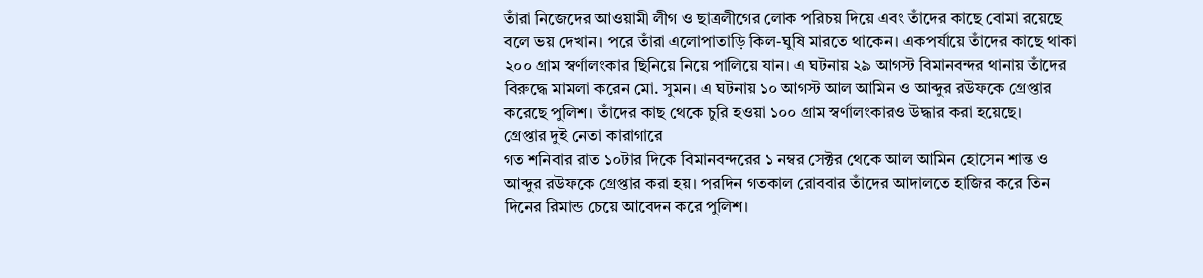তাঁরা নিজেদের আওয়ামী লীগ ও ছাত্রলীগের লোক পরিচয় দিয়ে এবং তাঁদের কাছে বোমা রয়েছে বলে ভয় দেখান। পরে তাঁরা এলোপাতাড়ি কিল-ঘুষি মারতে থাকেন। একপর্যায়ে তাঁদের কাছে থাকা ২০০ গ্রাম স্বর্ণালংকার ছিনিয়ে নিয়ে পালিয়ে যান। এ ঘটনায় ২৯ আগস্ট বিমানবন্দর থানায় তাঁদের বিরুদ্ধে মামলা করেন মো. সুমন। এ ঘটনায় ১০ আগস্ট আল আমিন ও আব্দুর রউফকে গ্রেপ্তার করেছে পুলিশ। তাঁদের কাছ থেকে চুরি হওয়া ১০০ গ্রাম স্বর্ণালংকারও উদ্ধার করা হয়েছে।
গ্রেপ্তার দুই নেতা কারাগারে
গত শনিবার রাত ১০টার দিকে বিমানবন্দরের ১ নম্বর সেক্টর থেকে আল আমিন হোসেন শান্ত ও আব্দুর রউফকে গ্রেপ্তার করা হয়। পরদিন গতকাল রোববার তাঁদের আদালতে হাজির করে তিন দিনের রিমান্ড চেয়ে আবেদন করে পুলিশ।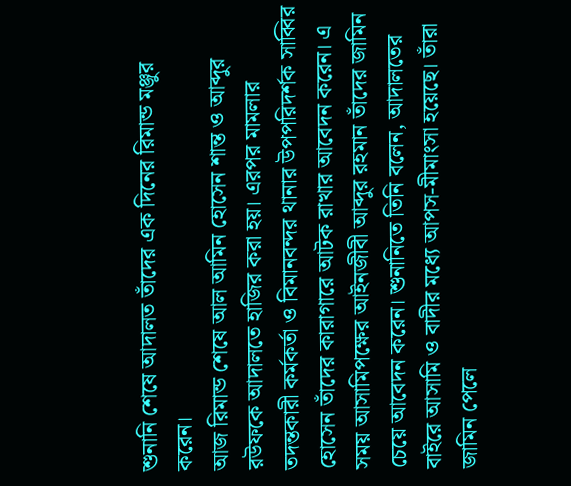শুনানি শেষে আদালত তাঁদের এক দিনের রিমান্ড মঞ্জুর করেন।
আজ রিমান্ড শেষে আল আমিন হোসেন শান্ত ও আব্দুর রউফকে আদালতে হাজির করা হয়। এরপর মামলার তদন্তকারী কর্মকর্তা ও বিমানবন্দর থানার উপপরিদর্শক সাব্বির হোসেন তাঁদের কারাগারে আটক রাখার আবেদন করেন। এ সময় আসামিপক্ষের আইনজীবী আব্দুর রহমান তাঁদের জামিন চেয়ে আবেদন করেন। শুনানিতে তিনি বলেন, আদালতের বাইরে আসামি ও বাদীর মধ্যে আপস-মীমাংসা হয়েছে। তাঁরা জামিন পেলে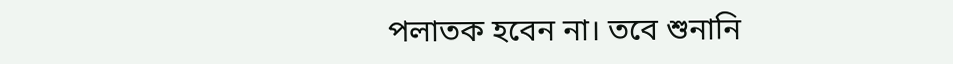পলাতক হবেন না। তবে শুনানি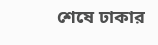শেষে ঢাকার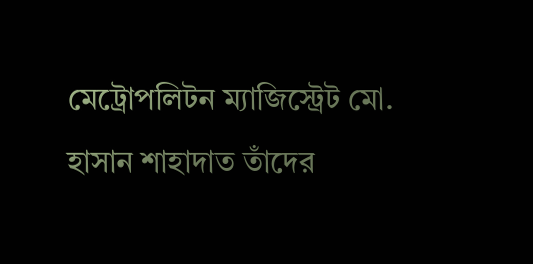মেট্রোপলিটন ম্যাজিস্ট্রেট মো. হাসান শাহাদাত তাঁদের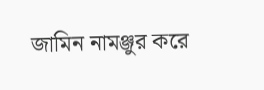জামিন নামঞ্জুর করে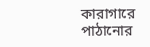কারাগারে পাঠানোর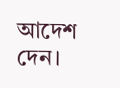আদেশ দেন।